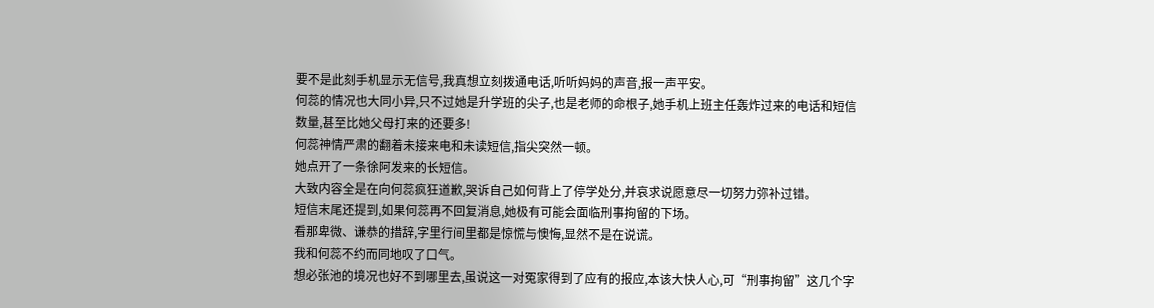要不是此刻手机显示无信号,我真想立刻拨通电话,听听妈妈的声音,报一声平安。
何蕊的情况也大同小异,只不过她是升学班的尖子,也是老师的命根子,她手机上班主任轰炸过来的电话和短信数量,甚至比她父母打来的还要多!
何蕊神情严肃的翻着未接来电和未读短信,指尖突然一顿。
她点开了一条徐阿发来的长短信。
大致内容全是在向何蕊疯狂道歉,哭诉自己如何背上了停学处分,并哀求说愿意尽一切努力弥补过错。
短信末尾还提到,如果何蕊再不回复消息,她极有可能会面临刑事拘留的下场。
看那卑微、谦恭的措辞,字里行间里都是惊慌与懊悔,显然不是在说谎。
我和何蕊不约而同地叹了口气。
想必张池的境况也好不到哪里去,虽说这一对冤家得到了应有的报应,本该大快人心,可“刑事拘留”这几个字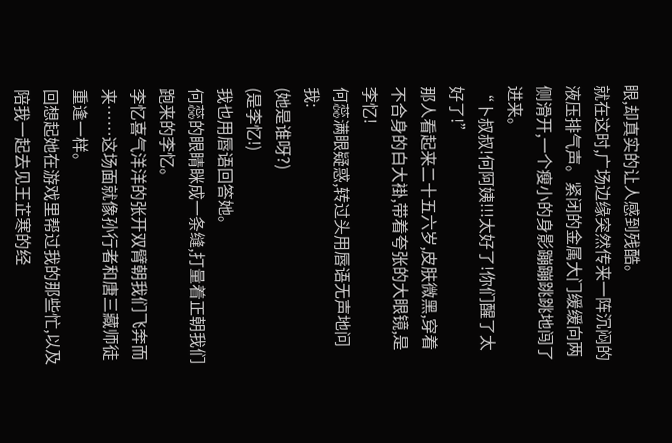眼,却真实的让人感到残酷。
就在这时,广场边缘突然传来一阵沉闷的液压排气声。紧闭的金属大门缓缓向两侧滑开,一个瘦小的身影蹦蹦跳跳地闯了进来。
“卜叔叔!何阿姨!!!太好了!你们醒了太好了!”
那人看起来二十五六岁,皮肤微黑,穿着不合身的白大褂,带着夸张的大眼镜,是李忆!
何蕊满眼疑惑,转过头用唇语无声地问我:
(她是谁呀?)
(是李忆!)
我也用唇语回答她。
何蕊的眼睛眯成一条缝,打量着正朝我们跑来的李忆。
李忆喜气洋洋的张开双臂朝我们飞奔而来……这场面就像孙行者和唐三藏师徒重逢一样。
回想起她在游戏里帮过我的那些忙,以及陪我一起去见王芷寒的经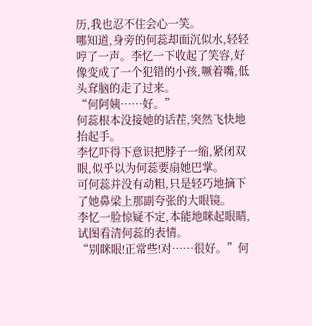历,我也忍不住会心一笑。
哪知道,身旁的何蕊却面沉似水,轻轻哼了一声。李忆一下收起了笑容,好像变成了一个犯错的小孩,噘着嘴,低头耷脑的走了过来。
“何阿姨……好。”
何蕊根本没接她的话茬,突然飞快地抬起手。
李忆吓得下意识把脖子一缩,紧闭双眼,似乎以为何蕊要扇她巴掌。
可何蕊并没有动粗,只是轻巧地摘下了她鼻梁上那副夸张的大眼镜。
李忆一脸惊疑不定,本能地眯起眼睛,试图看清何蕊的表情。
“别眯眼!正常些!对……很好。”何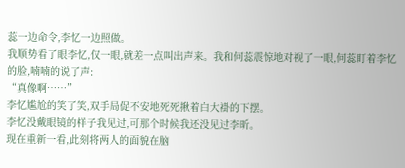蕊一边命令,李忆一边照做。
我顺势看了眼李忆,仅一眼,就差一点叫出声来。我和何蕊震惊地对视了一眼,何蕊盯着李忆的脸,喃喃的说了声:
“真像啊……”
李忆尴尬的笑了笑,双手局促不安地死死揪着白大褂的下摆。
李忆没戴眼镜的样子我见过,可那个时候我还没见过李昕。
现在重新一看,此刻将两人的面貌在脑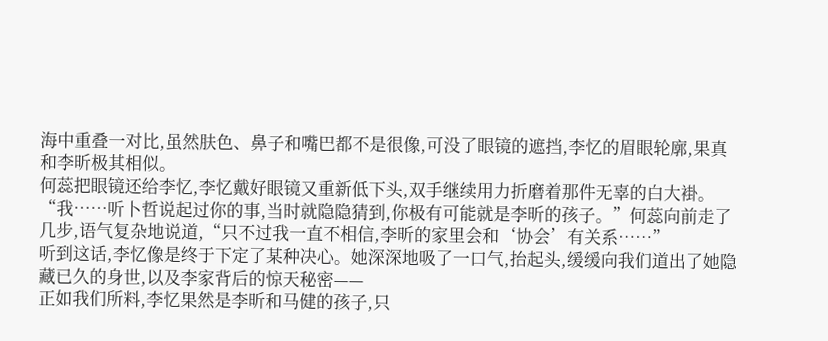海中重叠一对比,虽然肤色、鼻子和嘴巴都不是很像,可没了眼镜的遮挡,李忆的眉眼轮廓,果真和李昕极其相似。
何蕊把眼镜还给李忆,李忆戴好眼镜又重新低下头,双手继续用力折磨着那件无辜的白大褂。
“我……听卜哲说起过你的事,当时就隐隐猜到,你极有可能就是李昕的孩子。”何蕊向前走了几步,语气复杂地说道,“只不过我一直不相信,李昕的家里会和‘协会’有关系……”
听到这话,李忆像是终于下定了某种决心。她深深地吸了一口气,抬起头,缓缓向我们道出了她隐藏已久的身世,以及李家背后的惊天秘密——
正如我们所料,李忆果然是李昕和马健的孩子,只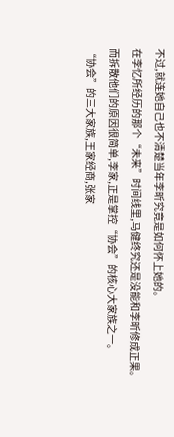不过,就连她自己也不清楚当年李昕究竟是如何怀上她的。
在李忆所经历的那个“未来”时间线里,马健终究还是没能和李昕修成正果。
而拆散他们的原因很简单,李家,正是掌控“协会”的核心大家族之一。
“协会”的三大家族,王家经商,张家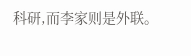科研,而李家则是外联。